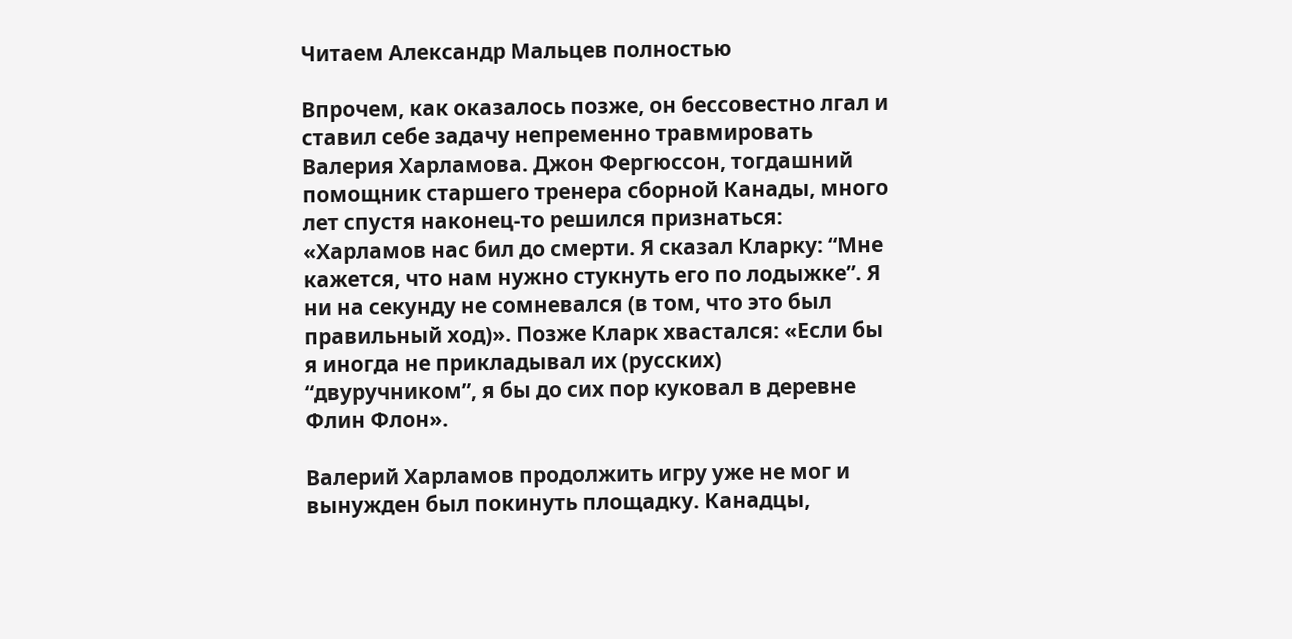Читаем Александр Мальцев полностью

Впрочем, как оказалось позже, он бессовестно лгал и ставил себе задачу непременно травмировать Валерия Харламова. Джон Фергюссон, тогдашний помощник старшего тренера сборной Канады, много лет спустя наконец-то решился признаться: «Харламов нас бил до смерти. Я сказал Кларку: “Мне кажется, что нам нужно стукнуть его по лодыжке”. Я ни на секунду не сомневался (в том, что это был правильный ход)». Позже Кларк хвастался: «Если бы я иногда не прикладывал их (русских) “двуручником”, я бы до сих пор куковал в деревне Флин Флон».

Валерий Харламов продолжить игру уже не мог и вынужден был покинуть площадку. Канадцы,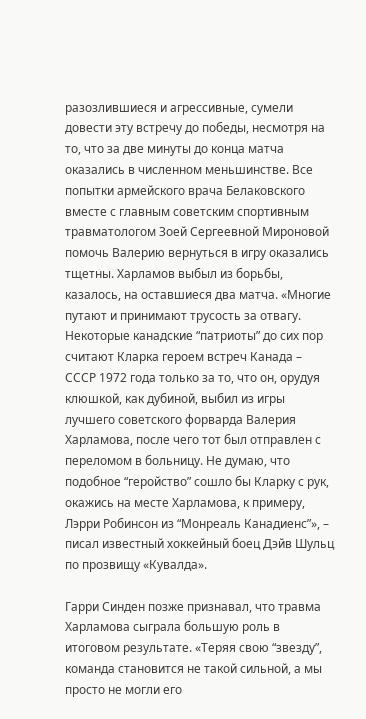разозлившиеся и агрессивные, сумели довести эту встречу до победы, несмотря на то, что за две минуты до конца матча оказались в численном меньшинстве. Все попытки армейского врача Белаковского вместе с главным советским спортивным травматологом Зоей Сергеевной Мироновой помочь Валерию вернуться в игру оказались тщетны. Харламов выбыл из борьбы, казалось, на оставшиеся два матча. «Многие путают и принимают трусость за отвагу. Некоторые канадские “патриоты” до сих пор считают Кларка героем встреч Канада – СССР 1972 года только за то, что он, орудуя клюшкой, как дубиной, выбил из игры лучшего советского форварда Валерия Харламова, после чего тот был отправлен с переломом в больницу. Не думаю, что подобное “геройство” сошло бы Кларку с рук, окажись на месте Харламова, к примеру, Лэрри Робинсон из “Монреаль Канадиенс”», – писал известный хоккейный боец Дэйв Шульц по прозвищу «Кувалда».

Гарри Синден позже признавал, что травма Харламова сыграла большую роль в итоговом результате. «Теряя свою “звезду”, команда становится не такой сильной, а мы просто не могли его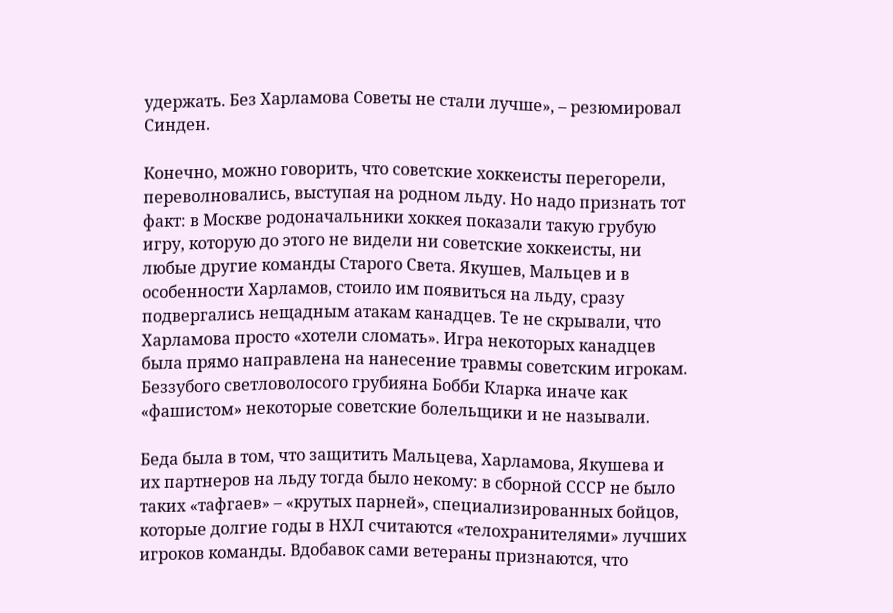удержать. Без Харламова Советы не стали лучше», – резюмировал Синден.

Конечно, можно говорить, что советские хоккеисты перегорели, переволновались, выступая на родном льду. Но надо признать тот факт: в Москве родоначальники хоккея показали такую грубую игру, которую до этого не видели ни советские хоккеисты, ни любые другие команды Старого Света. Якушев, Мальцев и в особенности Харламов, стоило им появиться на льду, сразу подвергались нещадным атакам канадцев. Те не скрывали, что Харламова просто «хотели сломать». Игра некоторых канадцев была прямо направлена на нанесение травмы советским игрокам. Беззубого светловолосого грубияна Бобби Кларка иначе как «фашистом» некоторые советские болельщики и не называли.

Беда была в том, что защитить Мальцева, Харламова, Якушева и их партнеров на льду тогда было некому: в сборной СССР не было таких «тафгаев» – «крутых парней», специализированных бойцов, которые долгие годы в НХЛ считаются «телохранителями» лучших игроков команды. Вдобавок сами ветераны признаются, что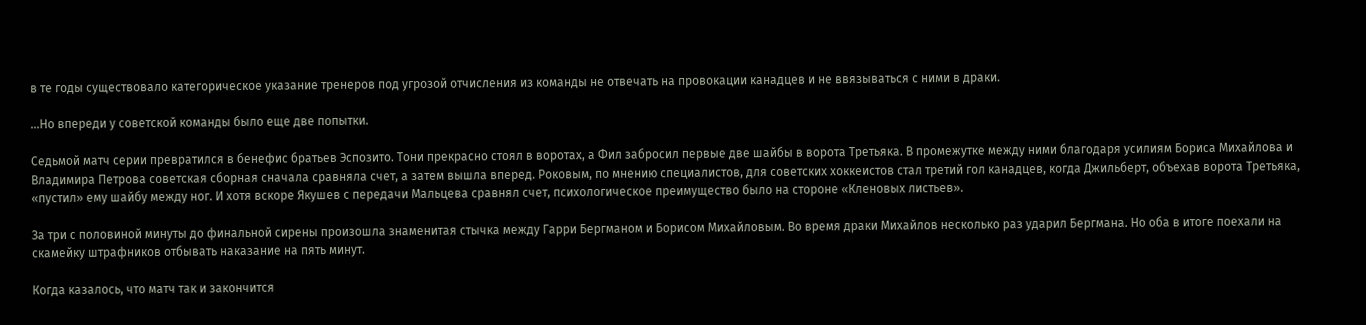в те годы существовало категорическое указание тренеров под угрозой отчисления из команды не отвечать на провокации канадцев и не ввязываться с ними в драки.

…Но впереди у советской команды было еще две попытки.

Седьмой матч серии превратился в бенефис братьев Эспозито. Тони прекрасно стоял в воротах, а Фил забросил первые две шайбы в ворота Третьяка. В промежутке между ними благодаря усилиям Бориса Михайлова и Владимира Петрова советская сборная сначала сравняла счет, а затем вышла вперед. Роковым, по мнению специалистов, для советских хоккеистов стал третий гол канадцев, когда Джильберт, объехав ворота Третьяка, «пустил» ему шайбу между ног. И хотя вскоре Якушев с передачи Мальцева сравнял счет, психологическое преимущество было на стороне «Кленовых листьев».

За три с половиной минуты до финальной сирены произошла знаменитая стычка между Гарри Бергманом и Борисом Михайловым. Во время драки Михайлов несколько раз ударил Бергмана. Но оба в итоге поехали на скамейку штрафников отбывать наказание на пять минут.

Когда казалось, что матч так и закончится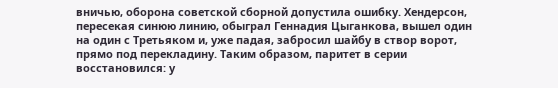вничью, оборона советской сборной допустила ошибку. Хендерсон, пересекая синюю линию, обыграл Геннадия Цыганкова, вышел один на один с Третьяком и, уже падая, забросил шайбу в створ ворот, прямо под перекладину. Таким образом, паритет в серии восстановился: у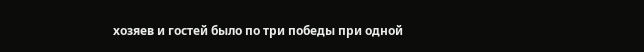хозяев и гостей было по три победы при одной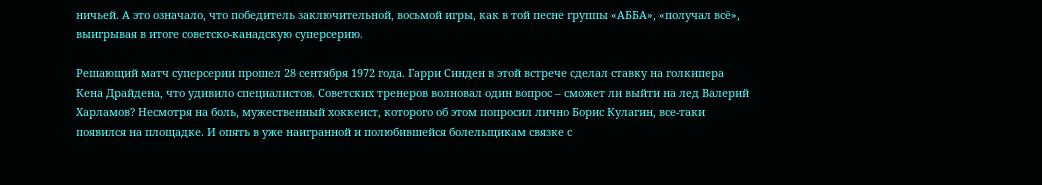ничьей. А это означало, что победитель заключительной, восьмой игры, как в той песне группы «АББА», «получал всё», выигрывая в итоге советско-канадскую суперсерию.

Решающий матч суперсерии прошел 28 сентября 1972 года. Гарри Синден в этой встрече сделал ставку на голкипера Кена Драйдена, что удивило специалистов. Советских тренеров волновал один вопрос – сможет ли выйти на лед Валерий Харламов? Несмотря на боль, мужественный хоккеист, которого об этом попросил лично Борис Кулагин, все-таки появился на площадке. И опять в уже наигранной и полюбившейся болельщикам связке с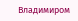Владимиром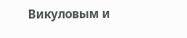Викуловым и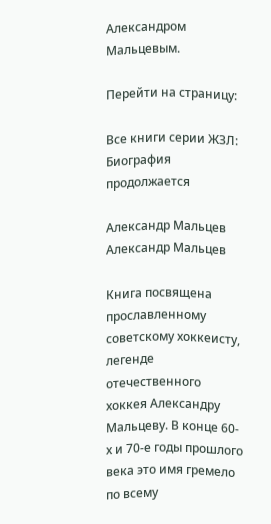Александром Мальцевым.

Перейти на страницу:

Все книги серии ЖЗЛ: Биография продолжается

Александр Мальцев
Александр Мальцев

Книга посвящена прославленному советскому хоккеисту, легенде отечественного хоккея Александру Мальцеву. В конце 60-х и 70-е годы прошлого века это имя гремело по всему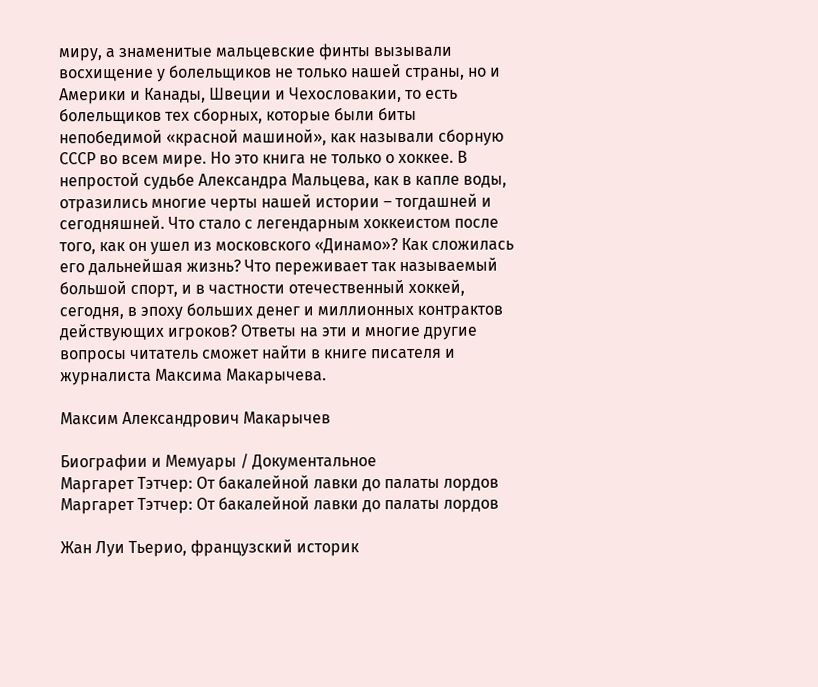миру, а знаменитые мальцевские финты вызывали восхищение у болельщиков не только нашей страны, но и Америки и Канады, Швеции и Чехословакии, то есть болельщиков тех сборных, которые были биты непобедимой «красной машиной», как называли сборную СССР во всем мире. Но это книга не только о хоккее. В непростой судьбе Александра Мальцева, как в капле воды, отразились многие черты нашей истории – тогдашней и сегодняшней. Что стало с легендарным хоккеистом после того, как он ушел из московского «Динамо»? Как сложилась его дальнейшая жизнь? Что переживает так называемый большой спорт, и в частности отечественный хоккей, сегодня, в эпоху больших денег и миллионных контрактов действующих игроков? Ответы на эти и многие другие вопросы читатель сможет найти в книге писателя и журналиста Максима Макарычева.

Максим Александрович Макарычев

Биографии и Мемуары / Документальное
Маргарет Тэтчер: От бакалейной лавки до палаты лордов
Маргарет Тэтчер: От бакалейной лавки до палаты лордов

Жан Луи Тьерио, французский историк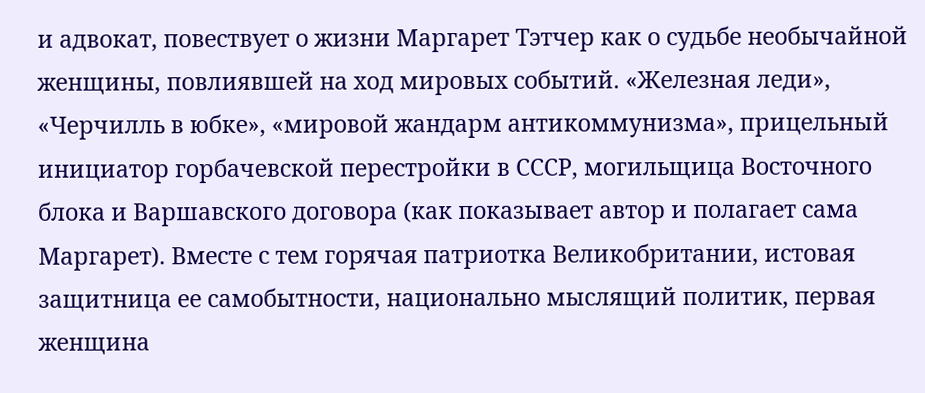и адвокат, повествует о жизни Маргарет Тэтчер как о судьбе необычайной женщины, повлиявшей на ход мировых событий. «Железная леди», «Черчилль в юбке», «мировой жандарм антикоммунизма», прицельный инициатор горбачевской перестройки в СССР, могильщица Восточного блока и Варшавского договора (как показывает автор и полагает сама Маргарет). Вместе с тем горячая патриотка Великобритании, истовая защитница ее самобытности, национально мыслящий политик, первая женщина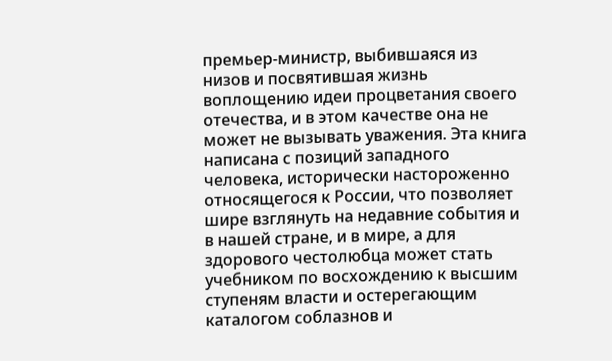премьер-министр, выбившаяся из низов и посвятившая жизнь воплощению идеи процветания своего отечества, и в этом качестве она не может не вызывать уважения. Эта книга написана с позиций западного человека, исторически настороженно относящегося к России, что позволяет шире взглянуть на недавние события и в нашей стране, и в мире, а для здорового честолюбца может стать учебником по восхождению к высшим ступеням власти и остерегающим каталогом соблазнов и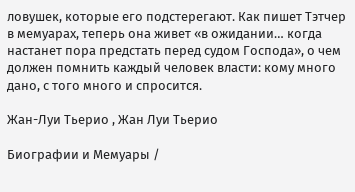ловушек, которые его подстерегают. Как пишет Тэтчер в мемуарах, теперь она живет «в ожидании… когда настанет пора предстать перед судом Господа», о чем должен помнить каждый человек власти: кому много дано, с того много и спросится.

Жан-Луи Тьерио , Жан Луи Тьерио

Биографии и Мемуары /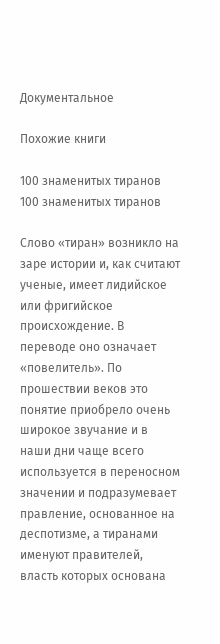Документальное

Похожие книги

100 знаменитых тиранов
100 знаменитых тиранов

Слово «тиран» возникло на заре истории и, как считают ученые, имеет лидийское или фригийское происхождение. В переводе оно означает «повелитель». По прошествии веков это понятие приобрело очень широкое звучание и в наши дни чаще всего используется в переносном значении и подразумевает правление, основанное на деспотизме, а тиранами именуют правителей, власть которых основана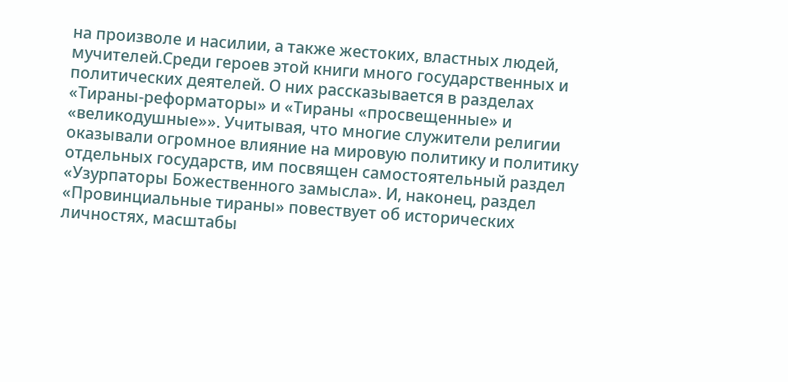на произволе и насилии, а также жестоких, властных людей, мучителей.Среди героев этой книги много государственных и политических деятелей. О них рассказывается в разделах «Тираны-реформаторы» и «Тираны «просвещенные» и «великодушные»». Учитывая, что многие служители религии оказывали огромное влияние на мировую политику и политику отдельных государств, им посвящен самостоятельный раздел «Узурпаторы Божественного замысла». И, наконец, раздел «Провинциальные тираны» повествует об исторических личностях, масштабы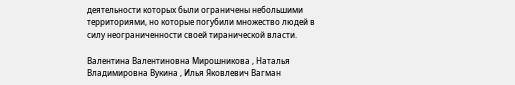деятельности которых были ограничены небольшими территориями, но которые погубили множество людей в силу неограниченности своей тиранической власти.

Валентина Валентиновна Мирошникова , Наталья Владимировна Вукина , Илья Яковлевич Вагман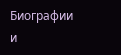Биографии и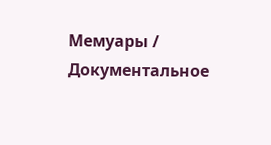Мемуары / Документальное